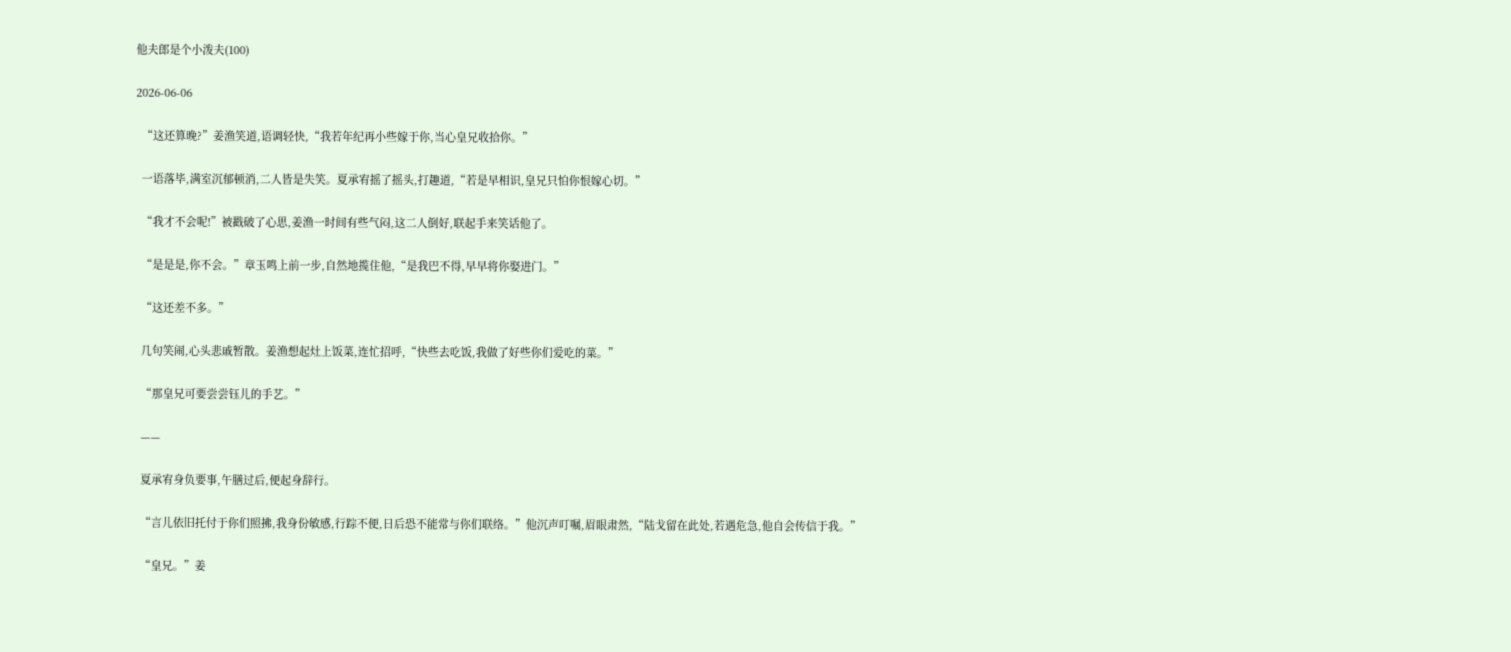他夫郎是个小泼夫(100)

2026-06-06

  “这还算晚?”姜渔笑道,语调轻快,“我若年纪再小些嫁于你,当心皇兄收拾你。”

  一语落毕,满室沉郁顿消,二人皆是失笑。夏承宥摇了摇头,打趣道,“若是早相识,皇兄只怕你恨嫁心切。”

  “我才不会呢!”被戳破了心思,姜渔一时间有些气闷,这二人倒好,联起手来笑话他了。

  “是是是,你不会。”章玉鸣上前一步,自然地揽住他,“是我巴不得,早早将你娶进门。”

  “这还差不多。”

  几句笑闹,心头悲戚暂散。姜渔想起灶上饭菜,连忙招呼,“快些去吃饭,我做了好些你们爱吃的菜。”

  “那皇兄可要尝尝钰儿的手艺。”

  ——

  夏承宥身负要事,午膳过后,便起身辞行。

  “言儿依旧托付于你们照拂,我身份敏感,行踪不便,日后恐不能常与你们联络。”他沉声叮嘱,眉眼肃然,“陆戈留在此处,若遇危急,他自会传信于我。”

  “皇兄。”姜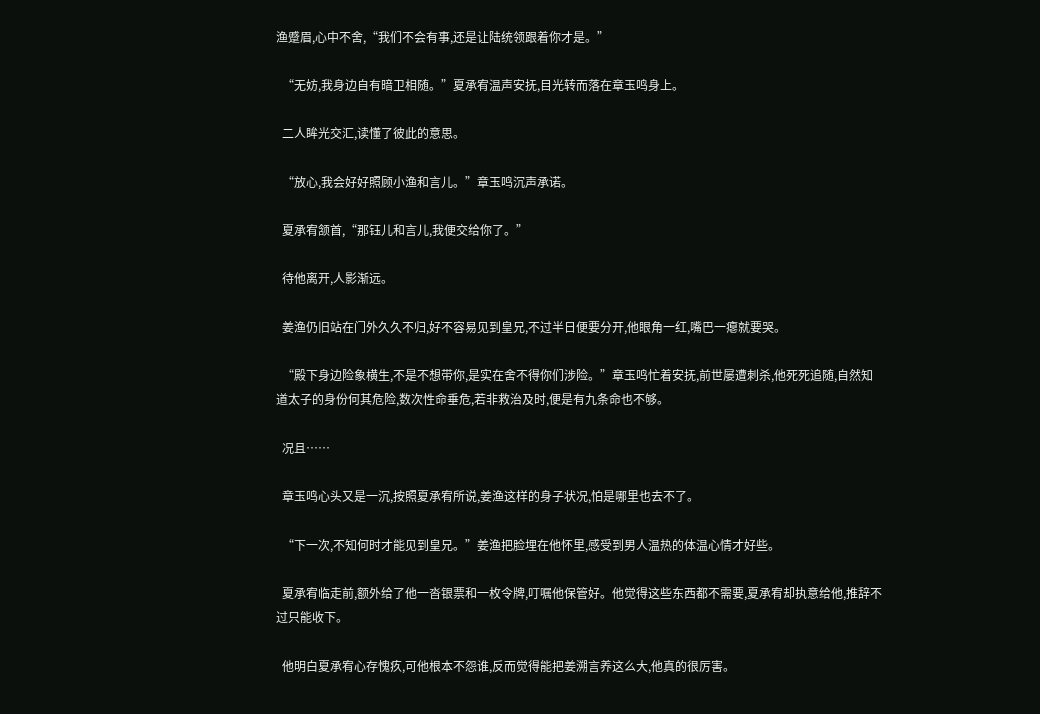渔蹙眉,心中不舍,“我们不会有事,还是让陆统领跟着你才是。”

  “无妨,我身边自有暗卫相随。”夏承宥温声安抚,目光转而落在章玉鸣身上。

  二人眸光交汇,读懂了彼此的意思。

  “放心,我会好好照顾小渔和言儿。”章玉鸣沉声承诺。

  夏承宥颔首,“那钰儿和言儿,我便交给你了。”

  待他离开,人影渐远。

  姜渔仍旧站在门外久久不归,好不容易见到皇兄,不过半日便要分开,他眼角一红,嘴巴一瘪就要哭。

  “殿下身边险象横生,不是不想带你,是实在舍不得你们涉险。”章玉鸣忙着安抚,前世屡遭刺杀,他死死追随,自然知道太子的身份何其危险,数次性命垂危,若非救治及时,便是有九条命也不够。

  况且……

  章玉鸣心头又是一沉,按照夏承宥所说,姜渔这样的身子状况,怕是哪里也去不了。

  “下一次,不知何时才能见到皇兄。”姜渔把脸埋在他怀里,感受到男人温热的体温心情才好些。

  夏承宥临走前,额外给了他一沓银票和一枚令牌,叮嘱他保管好。他觉得这些东西都不需要,夏承宥却执意给他,推辞不过只能收下。

  他明白夏承宥心存愧疚,可他根本不怨谁,反而觉得能把姜溯言养这么大,他真的很厉害。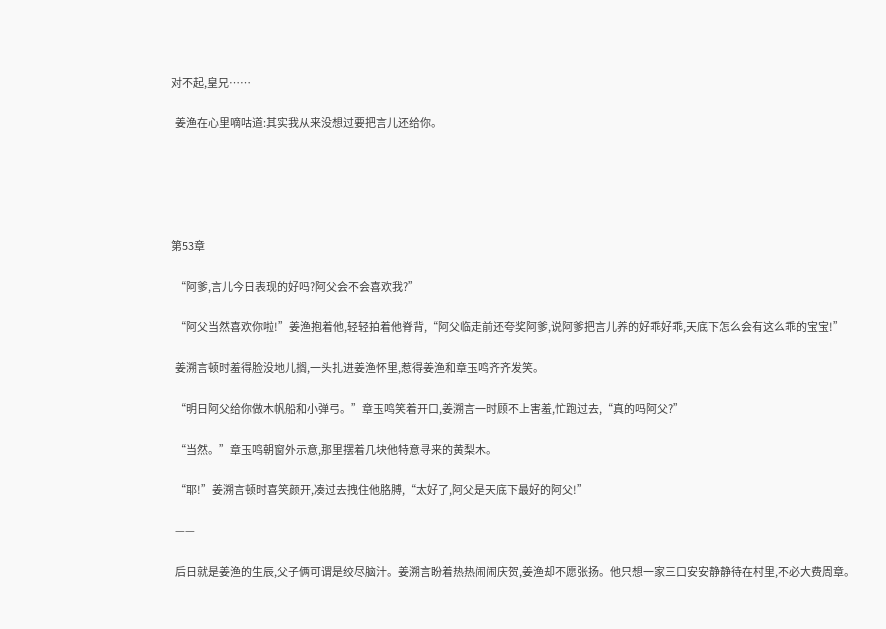对不起,皇兄……

  姜渔在心里嘀咕道:其实我从来没想过要把言儿还给你。





第53章

  “阿爹,言儿今日表现的好吗?阿父会不会喜欢我?”

  “阿父当然喜欢你啦!”姜渔抱着他,轻轻拍着他脊背,“阿父临走前还夸奖阿爹,说阿爹把言儿养的好乖好乖,天底下怎么会有这么乖的宝宝!”

  姜溯言顿时羞得脸没地儿搁,一头扎进姜渔怀里,惹得姜渔和章玉鸣齐齐发笑。

  “明日阿父给你做木帆船和小弹弓。”章玉鸣笑着开口,姜溯言一时顾不上害羞,忙跑过去,“真的吗阿父?”

  “当然。”章玉鸣朝窗外示意,那里摆着几块他特意寻来的黄梨木。

  “耶!”姜溯言顿时喜笑颜开,凑过去拽住他胳膊,“太好了,阿父是天底下最好的阿父!”

  ——

  后日就是姜渔的生辰,父子俩可谓是绞尽脑汁。姜溯言盼着热热闹闹庆贺,姜渔却不愿张扬。他只想一家三口安安静静待在村里,不必大费周章。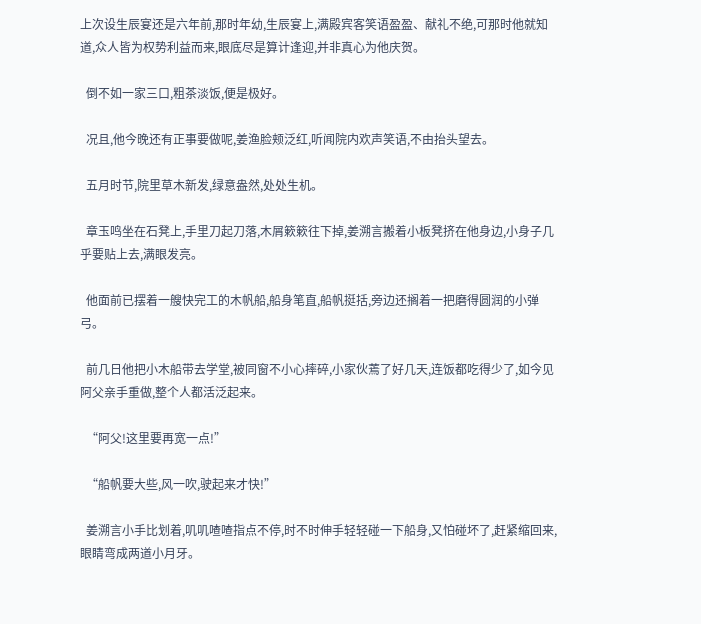上次设生辰宴还是六年前,那时年幼,生辰宴上,满殿宾客笑语盈盈、献礼不绝,可那时他就知道,众人皆为权势利益而来,眼底尽是算计逢迎,并非真心为他庆贺。

  倒不如一家三口,粗茶淡饭,便是极好。

  况且,他今晚还有正事要做呢,姜渔脸颊泛红,听闻院内欢声笑语,不由抬头望去。

  五月时节,院里草木新发,绿意盎然,处处生机。

  章玉鸣坐在石凳上,手里刀起刀落,木屑簌簌往下掉,姜溯言搬着小板凳挤在他身边,小身子几乎要贴上去,满眼发亮。

  他面前已摆着一艘快完工的木帆船,船身笔直,船帆挺括,旁边还搁着一把磨得圆润的小弹弓。

  前几日他把小木船带去学堂,被同窗不小心摔碎,小家伙蔫了好几天,连饭都吃得少了,如今见阿父亲手重做,整个人都活泛起来。

  “阿父!这里要再宽一点!”

  “船帆要大些,风一吹,驶起来才快!”

  姜溯言小手比划着,叽叽喳喳指点不停,时不时伸手轻轻碰一下船身,又怕碰坏了,赶紧缩回来,眼睛弯成两道小月牙。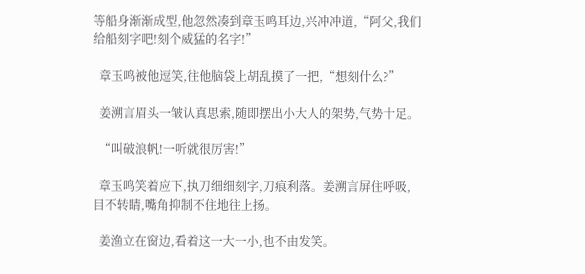等船身渐渐成型,他忽然凑到章玉鸣耳边,兴冲冲道,“阿父,我们给船刻字吧!刻个威猛的名字!”

  章玉鸣被他逗笑,往他脑袋上胡乱摸了一把,“想刻什么?”

  姜溯言眉头一皱认真思索,随即摆出小大人的架势,气势十足。

  “叫破浪帆!一听就很厉害!”

  章玉鸣笑着应下,执刀细细刻字,刀痕利落。姜溯言屏住呼吸,目不转睛,嘴角抑制不住地往上扬。

  姜渔立在窗边,看着这一大一小,也不由发笑。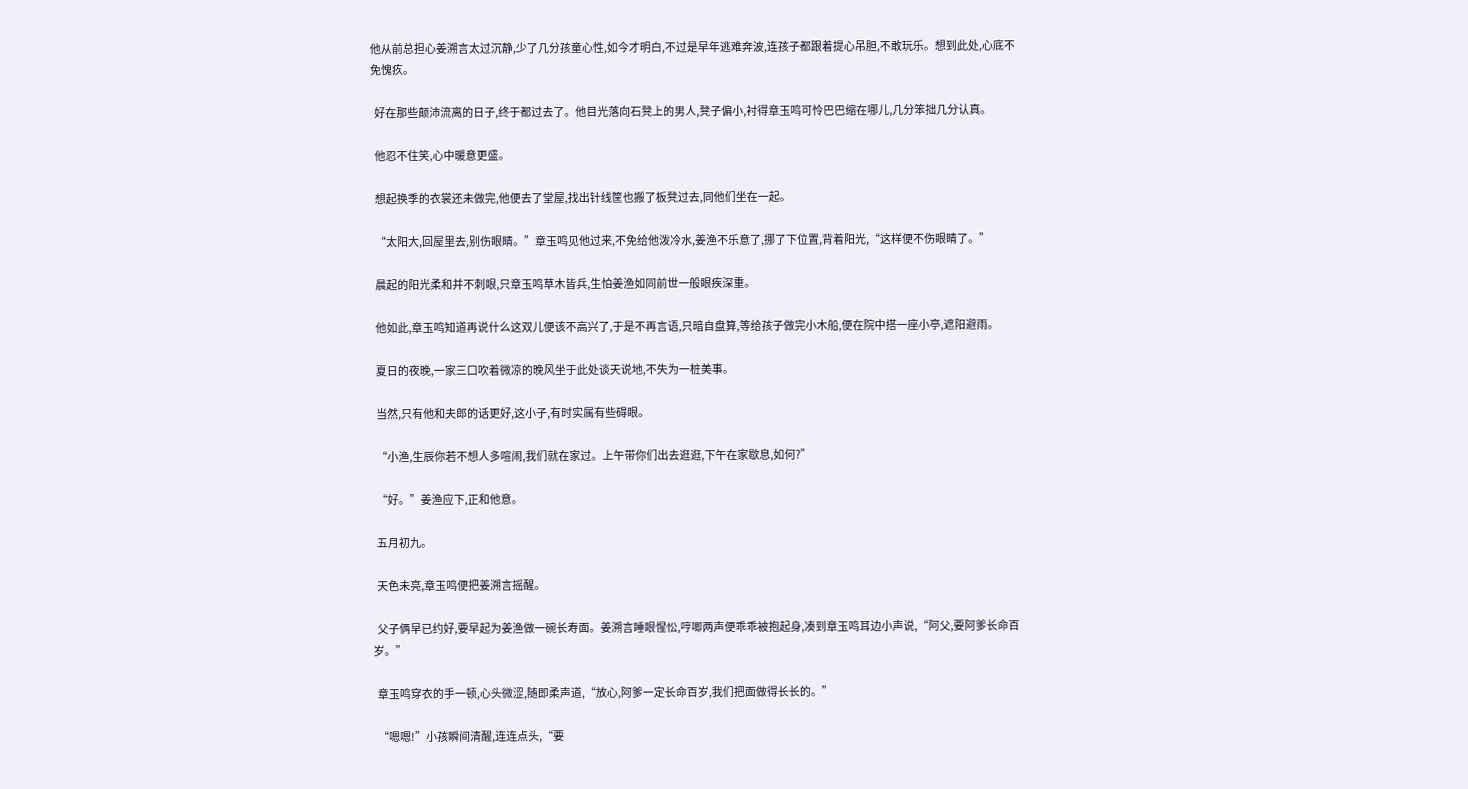他从前总担心姜溯言太过沉静,少了几分孩童心性,如今才明白,不过是早年逃难奔波,连孩子都跟着提心吊胆,不敢玩乐。想到此处,心底不免愧疚。

  好在那些颠沛流离的日子,终于都过去了。他目光落向石凳上的男人,凳子偏小,衬得章玉鸣可怜巴巴缩在哪儿,几分笨拙几分认真。

  他忍不住笑,心中暖意更盛。

  想起换季的衣裳还未做完,他便去了堂屋,找出针线筐也搬了板凳过去,同他们坐在一起。

  “太阳大,回屋里去,别伤眼睛。”章玉鸣见他过来,不免给他泼冷水,姜渔不乐意了,挪了下位置,背着阳光,“这样便不伤眼睛了。”

  晨起的阳光柔和并不刺眼,只章玉鸣草木皆兵,生怕姜渔如同前世一般眼疾深重。

  他如此,章玉鸣知道再说什么这双儿便该不高兴了,于是不再言语,只暗自盘算,等给孩子做完小木船,便在院中搭一座小亭,遮阳避雨。

  夏日的夜晚,一家三口吹着微凉的晚风坐于此处谈天说地,不失为一桩美事。

  当然,只有他和夫郎的话更好,这小子,有时实属有些碍眼。

  “小渔,生辰你若不想人多喧闹,我们就在家过。上午带你们出去逛逛,下午在家歇息,如何?”

  “好。”姜渔应下,正和他意。

  五月初九。

  天色未亮,章玉鸣便把姜溯言摇醒。

  父子俩早已约好,要早起为姜渔做一碗长寿面。姜溯言睡眼惺忪,哼唧两声便乖乖被抱起身,凑到章玉鸣耳边小声说,“阿父,要阿爹长命百岁。”

  章玉鸣穿衣的手一顿,心头微涩,随即柔声道,“放心,阿爹一定长命百岁,我们把面做得长长的。”

  “嗯嗯!”小孩瞬间清醒,连连点头,“要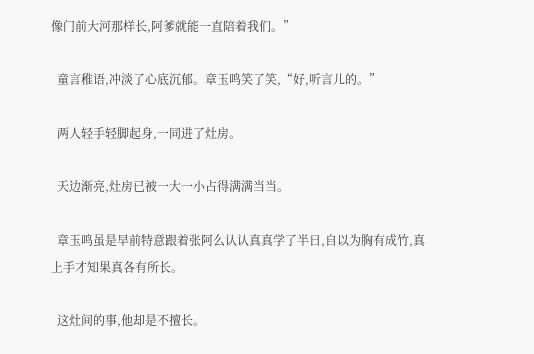像门前大河那样长,阿爹就能一直陪着我们。”

  童言稚语,冲淡了心底沉郁。章玉鸣笑了笑,“好,听言儿的。”

  两人轻手轻脚起身,一同进了灶房。

  天边渐亮,灶房已被一大一小占得满满当当。

  章玉鸣虽是早前特意跟着张阿么认认真真学了半日,自以为胸有成竹,真上手才知果真各有所长。

  这灶间的事,他却是不擅长。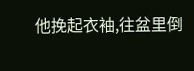他挽起衣袖,往盆里倒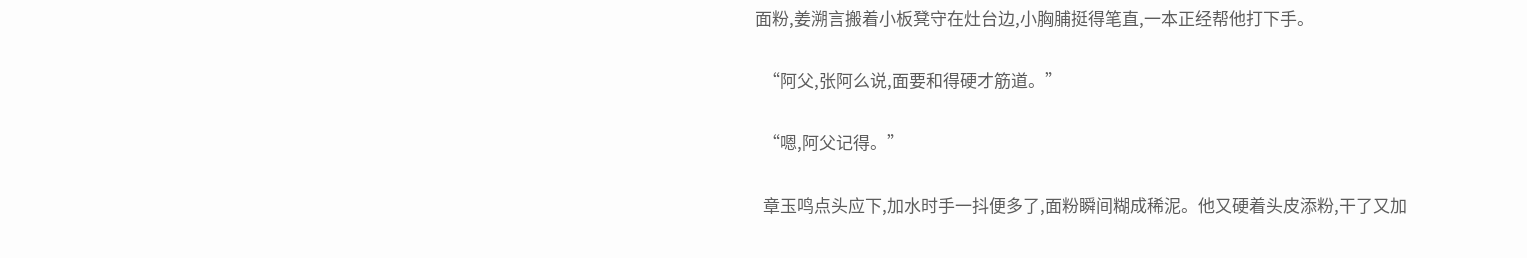面粉,姜溯言搬着小板凳守在灶台边,小胸脯挺得笔直,一本正经帮他打下手。

  “阿父,张阿么说,面要和得硬才筋道。”

  “嗯,阿父记得。”

  章玉鸣点头应下,加水时手一抖便多了,面粉瞬间糊成稀泥。他又硬着头皮添粉,干了又加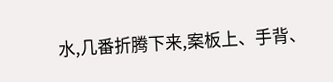水,几番折腾下来,案板上、手背、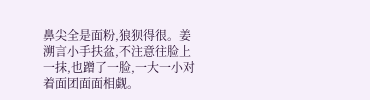鼻尖全是面粉,狼狈得很。姜溯言小手扶盆,不注意往脸上一抹,也蹭了一脸,一大一小对着面团面面相觑。